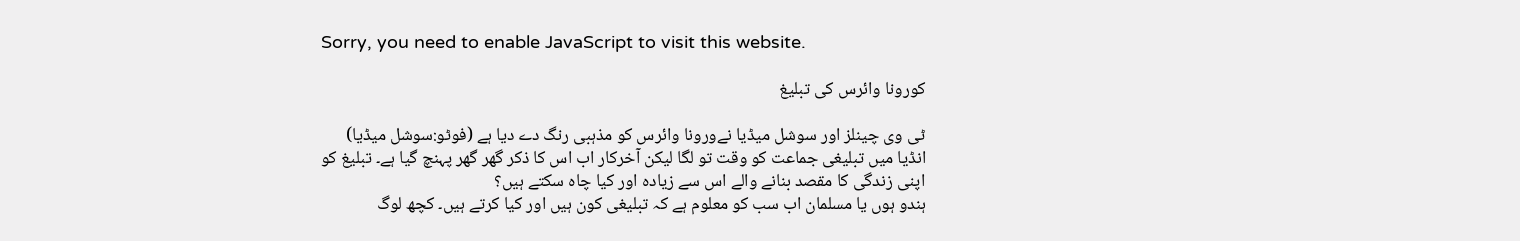Sorry, you need to enable JavaScript to visit this website.

کورونا وائرس کی تبلیغ

ٹی وی چینلز اور سوشل میڈیا نےورونا وائرس کو مذہبی رنگ دے دیا ہے (فوٹو:سوشل میڈیا)
انڈیا میں تبلیغی جماعت کو وقت تو لگا لیکن آخرکار اب اس کا ذکر گھر گھر پہنچ گیا ہے۔ تبلیغ کو اپنی زندگی کا مقصد بنانے والے اس سے زیادہ اور کیا چاہ سکتے ہیں؟
ہندو ہوں یا مسلمان اب سب کو معلوم ہے کہ تبلیغی کون ہیں اور کیا کرتے ہیں۔ کچھ لوگ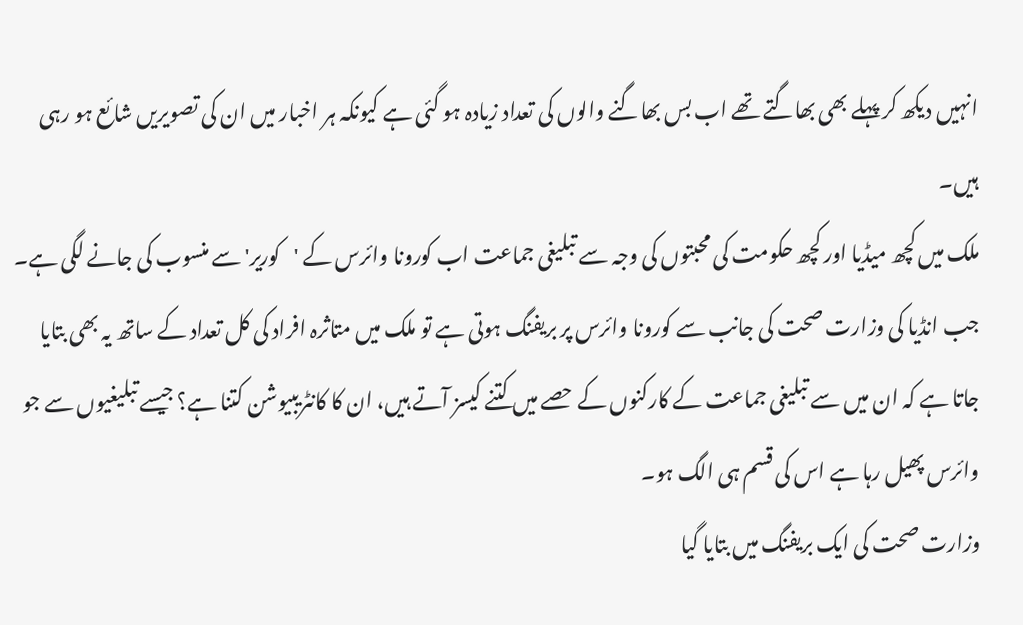انہیں دیکھ کر پہلے بھی بھاگتے تھے اب بس بھاگنے والوں کی تعداد زیادہ ہو گئی ہے کیونکہ ہر اخبار میں ان کی تصویریں شائع ہو رہی ہیں۔
ملک میں کچھ میڈیا اور کچھ حکومت کی محبتوں کی وجہ سے تبلیغی جماعت اب کورونا وائرس کے 'کوریر' سے منسوب کی جانے لگی ہے۔
جب انڈیا کی وزارت صحت کی جانب سے کورونا وائرس پر بریفنگ ہوتی ہے تو ملک میں متاثرہ افراد کی کل تعداد کے ساتھ یہ بھی بتایا جاتا ہے کہ ان میں سے تبلیغی جماعت کے کارکنوں کے حصے میں کتنے کیسز آتے ہیں، ان کا کانٹریبیوشن کتنا ہے؟ جیسے تبلیغیوں سے جو وائرس پھیل رہا ہے اس کی قسم ہی الگ ہو۔
وزارت صحت کی ایک بریفنگ میں بتایا گیا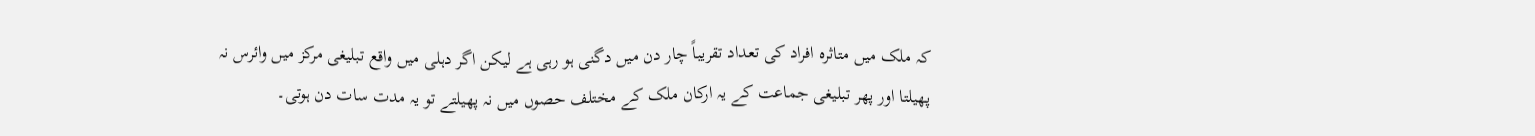کہ ملک میں متاثرہ افراد کی تعداد تقریباً چار دن میں دگنی ہو رہی ہے لیکن اگر دہلی میں واقع تبلیغی مرکز میں وائرس نہ پھیلتا اور پھر تبلیغی جماعت کے یہ ارکان ملک کے مختلف حصوں میں نہ پھیلتے تو یہ مدت سات دن ہوتی۔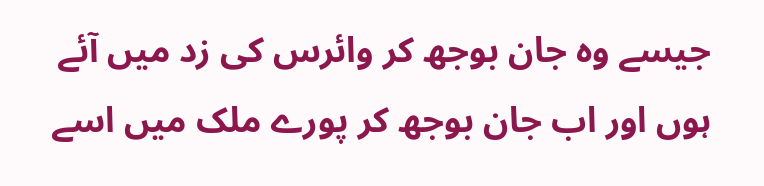جیسے وہ جان بوجھ کر وائرس کی زد میں آئے ہوں اور اب جان بوجھ کر پورے ملک میں اسے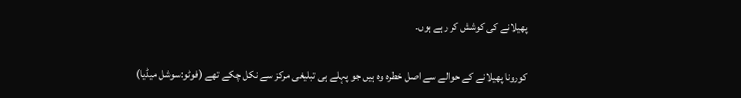پھیلانے کی کوشش کر رہے ہوں۔

کورونا پھیلانے کے حوالے سے اصل خطرہ وہ ہیں جو پہلے ہی تبلیغی مرکز سے نکل چکے تھے (فوٹو:سوشل میڈیا)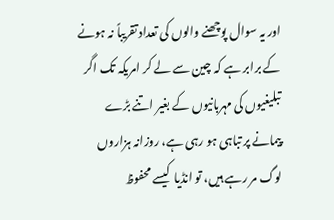اور یہ سوال پوچھنے والوں کی تعداد تقریباً نہ ہونے کے برابر ہے کہ چین سے لے کر امریکہ تک اگر تبلیغیوں کی مہربانیوں کے بغیر اتنے بڑے پیمانے پر تباہی ہو رہی ہے، روزانہ ہزاروں لوگ مر رہے ہیں، تو انڈیا  کیسے محفوظ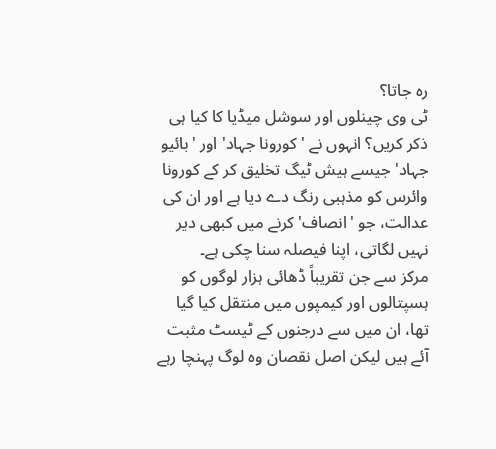رہ جاتا؟
ٹی وی چینلوں اور سوشل میڈیا کا کیا ہی ذکر کریں؟ انہوں نے 'کورونا جہاد' اور 'بائیو جہاد' جیسے ہیش ٹیگ تخلیق کر کے کورونا وائرس کو مذہبی رنگ دے دیا ہے اور ان کی عدالت، جو 'انصاف' کرنے میں کبھی دیر نہیں لگاتی، اپنا فیصلہ سنا چکی ہے۔
مرکز سے جن تقریباً ڈھائی ہزار لوگوں کو ہسپتالوں اور کیمپوں میں منتقل کیا گیا تھا، ان میں سے درجنوں کے ٹیسٹ مثبت آئے ہیں لیکن اصل نقصان وہ لوگ پہنچا رہے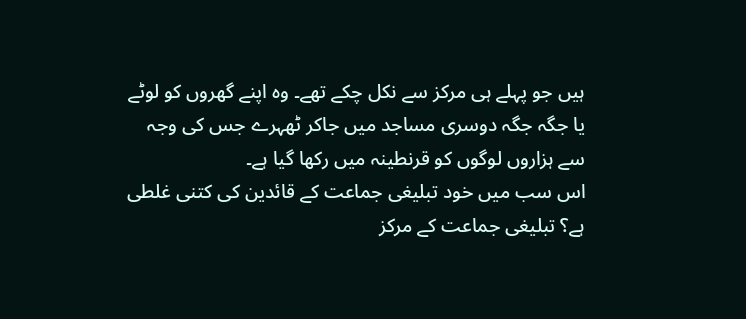ہیں جو پہلے ہی مرکز سے نکل چکے تھے۔ وہ اپنے گھروں کو لوٹے یا جگہ جگہ دوسری مساجد میں جاکر ٹھہرے جس کی وجہ سے ہزاروں لوگوں کو قرنطینہ میں رکھا گیا ہے۔
اس سب میں خود تبلیغی جماعت کے قائدین کی کتنی غلطی ہے؟ تبلیغی جماعت کے مرکز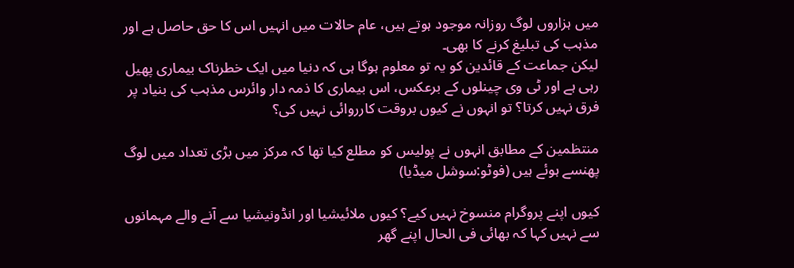میں ہزاروں لوگ روزانہ موجود ہوتے ہیں، عام حالات میں انہیں اس کا حق حاصل ہے اور مذہب کی تبلیغ کرنے کا بھی۔
لیکن جماعت کے قائدین کو یہ تو معلوم ہوگا ہی کہ دنیا میں ایک خطرناک بیماری پھیل رہی ہے اور ٹی وی چینلوں کے برعکس، اس بیماری کا ذمہ دار وائرس مذہب کی بنیاد پر فرق نہیں کرتا؟ تو انہوں نے کیوں بروقت کارروائی نہیں کی؟

منتظمین کے مطابق انہوں نے پولیس کو مطلع کیا تھا کہ مرکز میں بڑی تعداد میں لوگ پھنسے ہوئے ہیں (فوٹو:سوشل میڈیا)

کیوں اپنے پروگرام منسوخ نہیں کیے؟ کیوں ملائیشیا اور انڈونیشیا سے آنے والے مہمانوں سے نہیں کہا کہ بھائی فی الحال اپنے گھر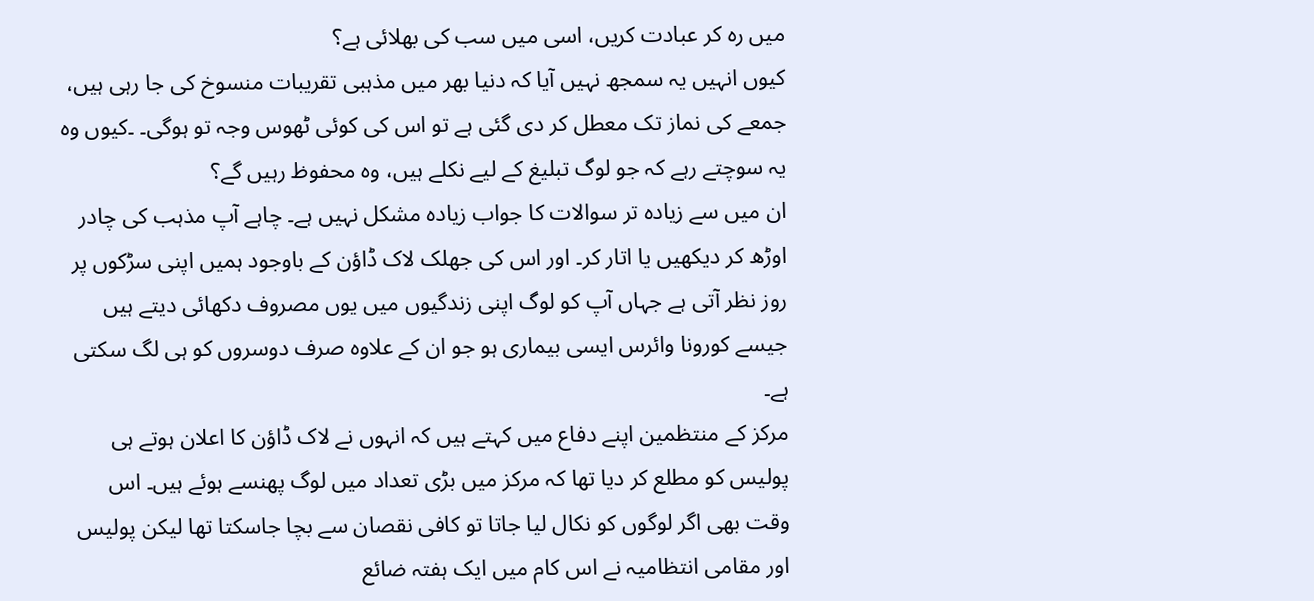میں رہ کر عبادت کریں، اسی میں سب کی بھلائی ہے؟
کیوں انہیں یہ سمجھ نہیں آیا کہ دنیا بھر میں مذہبی تقریبات منسوخ کی جا رہی ہیں، جمعے کی نماز تک معطل کر دی گئی ہے تو اس کی کوئی ٹھوس وجہ تو ہوگی۔ ۔کیوں وہ یہ سوچتے رہے کہ جو لوگ تبلیغ کے لیے نکلے ہیں، وہ محفوظ رہیں گے؟
ان میں سے زیادہ تر سوالات کا جواب زیادہ مشکل نہیں ہے۔ چاہے آپ مذہب کی چادر اوڑھ کر دیکھیں یا اتار کر۔ اور اس کی جھلک لاک ڈاؤن کے باوجود ہمیں اپنی سڑکوں پر روز نظر آتی ہے جہاں آپ کو لوگ اپنی زندگیوں میں یوں مصروف دکھائی دیتے ہیں جیسے کورونا وائرس ایسی بیماری ہو جو ان کے علاوہ صرف دوسروں کو ہی لگ سکتی ہے۔
مرکز کے منتظمین اپنے دفاع میں کہتے ہیں کہ انہوں نے لاک ڈاؤن کا اعلان ہوتے ہی پولیس کو مطلع کر دیا تھا کہ مرکز میں بڑی تعداد میں لوگ پھنسے ہوئے ہیں۔ اس وقت بھی اگر لوگوں کو نکال لیا جاتا تو کافی نقصان سے بچا جاسکتا تھا لیکن پولیس اور مقامی انتظامیہ نے اس کام میں ایک ہفتہ ضائع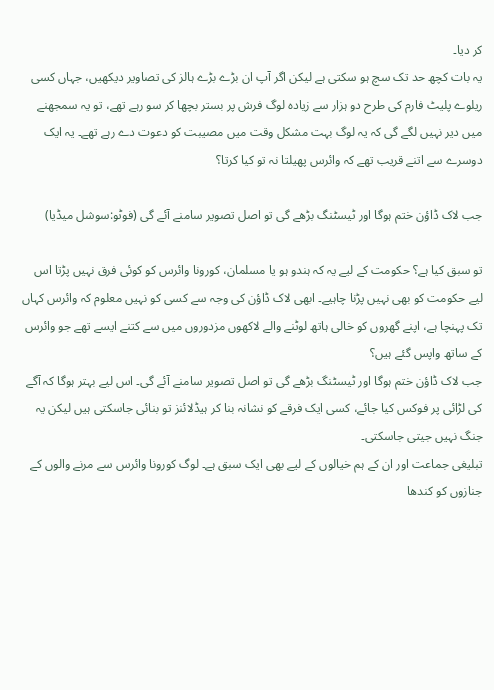کر دیا۔
یہ بات کچھ حد تک سچ ہو سکتی ہے لیکن اگر آپ ان بڑے بڑے ہالز کی تصاویر دیکھیں، جہاں کسی ریلوے پلیٹ فارم کی طرح دو ہزار سے زیادہ لوگ فرش پر بستر بچھا کر سو رہے تھے، تو یہ سمجھنے میں دیر نہیں لگے گی کہ یہ لوگ بہت مشکل وقت میں مصیبت کو دعوت دے رہے تھے۔ یہ ایک دوسرے سے اتنے قریب تھے کہ وائرس پھیلتا نہ تو کیا کرتا؟

جب لاک ڈاؤن ختم ہوگا اور ٹیسٹنگ بڑھے گی تو اصل تصویر سامنے آئے گی (فوٹو:سوشل میڈیا)

تو سبق کیا ہے؟ حکومت کے لیے یہ کہ ہندو ہو یا مسلمان، کورونا وائرس کو کوئی فرق نہیں پڑتا اس لیے حکومت کو بھی نہیں پڑنا چاہیے۔ ابھی لاک ڈاؤن کی وجہ سے کسی کو نہیں معلوم کہ وائرس کہاں تک پہنچا ہے، اپنے گھروں کو خالی ہاتھ لوٹنے والے لاکھوں مزدوروں میں سے کتنے ایسے تھے جو وائرس کے ساتھ واپس گئے ہیں؟
جب لاک ڈاؤن ختم ہوگا اور ٹیسٹنگ بڑھے گی تو اصل تصویر سامنے آئے گی۔ اس لیے بہتر ہوگا کہ آگے کی لڑائی پر فوکس کیا جائے، کسی ایک فرقے کو نشانہ بنا کر ہیڈلائنز تو بنائی جاسکتی ہیں لیکن یہ جنگ نہیں جیتی جاسکتی۔
تبلیغی جماعت اور ان کے ہم خیالوں کے لیے بھی ایک سبق ہے۔ لوگ کورونا وائرس سے مرنے والوں کے جنازوں کو کندھا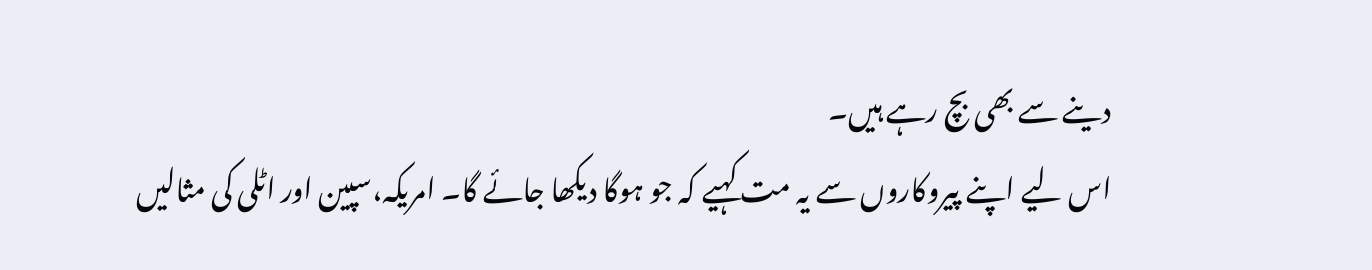دینے سے بھی بچ رہے ہیں۔
اس لیے اپنے پیروکاروں سے یہ مت کہیے کہ جو ہوگا دیکھا جائے گا۔ امریکہ،سپین اور اٹلی کی مثالیں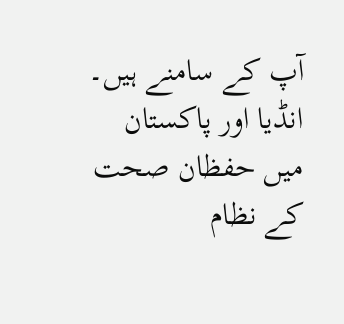آپ کے سامنے ہیں۔ انڈیا اور پاکستان میں حفظان صحت کے نظام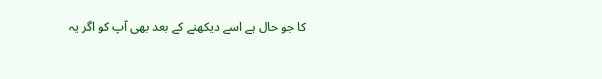کا جو حال ہے اسے دیکھنے کے بعد بھی آپ کو اگر یہ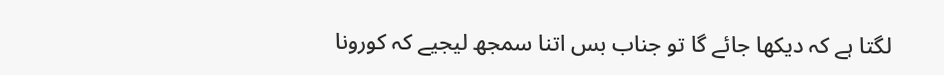لگتا ہے کہ دیکھا جائے گا تو جناب بس اتنا سمجھ لیجیے کہ کورونا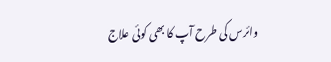وائرس کی طرح آپ کا بھی کوئی علاج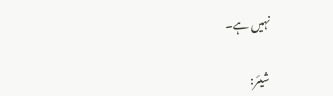نہیں ہے۔

شیئر: